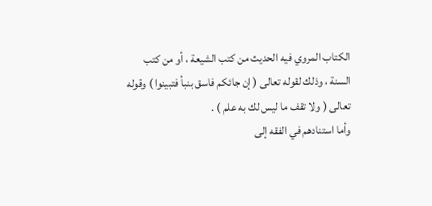الكتاب المروي فيه الحديث من كتب الشيعة ، أو من كتب
السنة ، وذلك لقوله تعالى ( إن جائكم فاسق بنبأ فتبينوا ) وقوله
تعالى ( ولا تقف ما ليس لك به علم ) .
وأما استنادهم في الفقه إلى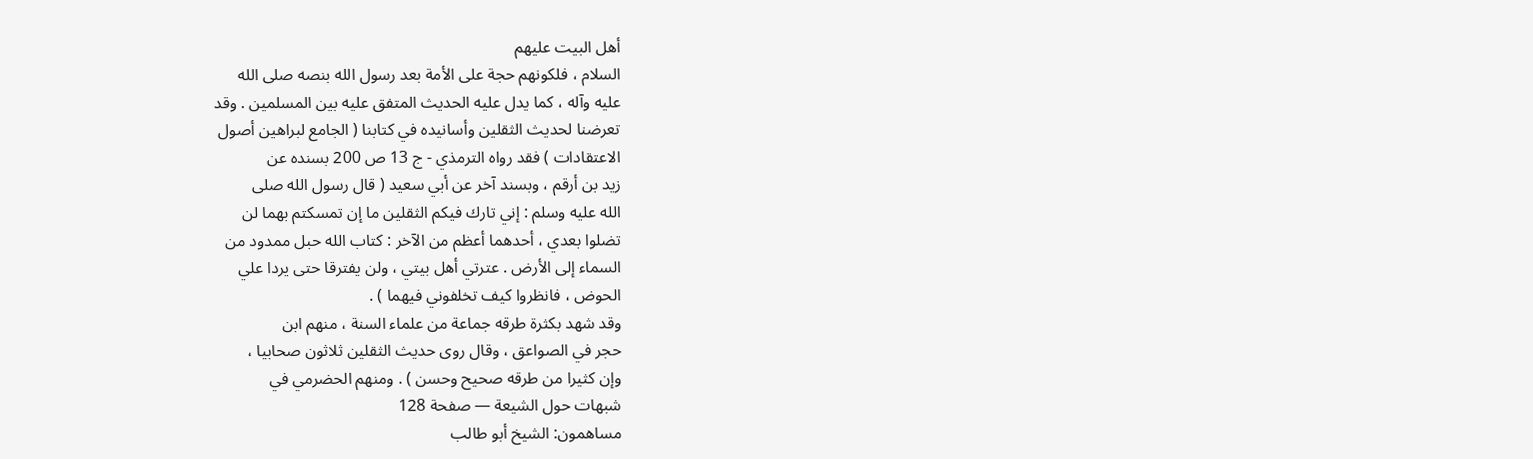أهل البيت عليهم
السلام ، فلكونهم حجة على الأمة بعد رسول الله بنصه صلى الله
عليه وآله ، كما يدل عليه الحديث المتفق عليه بين المسلمين . وقد
تعرضنا لحديث الثقلين وأسانيده في كتابنا ( الجامع لبراهين أصول
الاعتقادات ) فقد رواه الترمذي - ج 13 ص 200 بسنده عن
زيد بن أرقم ، وبسند آخر عن أبي سعيد ( قال رسول الله صلى
الله عليه وسلم : إني تارك فيكم الثقلين ما إن تمسكتم بهما لن
تضلوا بعدي ، أحدهما أعظم من الآخر : كتاب الله حبل ممدود من
السماء إلى الأرض . عترتي أهل بيتي ، ولن يفترقا حتى يردا علي
الحوض ، فانظروا كيف تخلفوني فيهما ) .
وقد شهد بكثرة طرقه جماعة من علماء السنة ، منهم ابن
حجر في الصواعق ، وقال روى حديث الثقلين ثلاثون صحابيا ،
وإن كثيرا من طرقه صحيح وحسن ) . ومنهم الحضرمي في
شبهات حول الشيعة — صفحة 128
مساهمون: الشيخ أبو طالب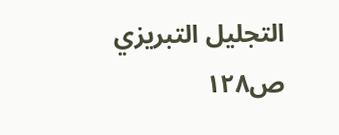التجليل التبريزي
ص١٢٨